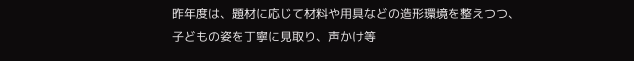昨年度は、題材に応じて材料や用具などの造形環境を整えつつ、子どもの姿を丁寧に見取り、声かけ等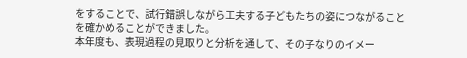をすることで、試行錯誤しながら工夫する子どもたちの姿につながることを確かめることができました。
本年度も、表現過程の見取りと分析を通して、その子なりのイメー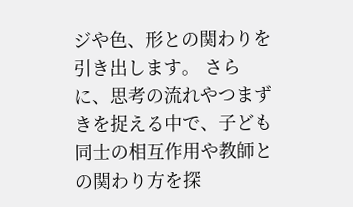ジや色、形との関わりを引き出します。 さらに、思考の流れやつまずきを捉える中で、子ども同士の相互作用や教師との関わり方を探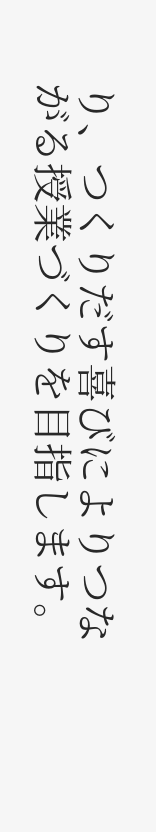り、つくりだす喜びによりつながる授業づくりを目指します。